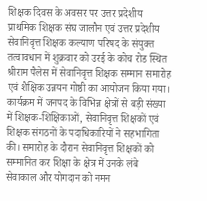शिक्षक दिवस के अवसर पर उत्तर प्रदेशीय प्राथमिक शिक्षक संघ जालौन एवं उत्तर प्रदेशीय सेवानिवृत्त शिक्षक कल्याण परिषद के संयुक्त तत्वावधान में शुक्रवार को उरई के कोच रोड स्थित श्रीराम पैलेस में सेवानिवृत्त शिक्षक सम्मान समारोह एवं शैक्षिक उन्नयन गोष्ठी का आयोजन किया गया। कार्यक्रम में जनपद के विभिन्न क्षेत्रों से बड़ी संख्या में शिक्षक-शिक्षिकाओं, सेवानिवृत्त शिक्षकों एवं शिक्षक संगठनों के पदाधिकारियों ने सहभागिता की। समारोह के दौरान सेवानिवृत्त शिक्षकों को सम्मानित कर शिक्षा के क्षेत्र में उनके लंबे सेवाकाल और योगदान को नमन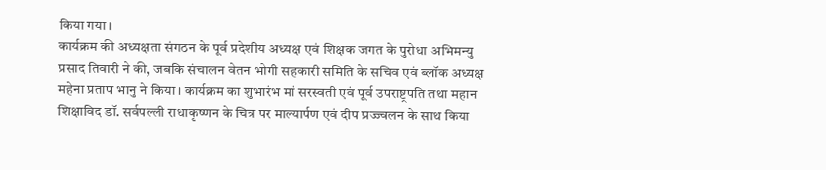किया गया।
कार्यक्रम की अध्यक्षता संगठन के पूर्व प्रदेशीय अध्यक्ष एवं शिक्षक जगत के पुरोधा अभिमन्यु प्रसाद तिवारी ने की, जबकि संचालन वेतन भोगी सहकारी समिति के सचिव एवं ब्लॉक अध्यक्ष महेना प्रताप भानु ने किया। कार्यक्रम का शुभारंभ मां सरस्वती एवं पूर्व उपराष्ट्रपति तथा महान शिक्षाविद डॉ. सर्वपल्ली राधाकृष्णन के चित्र पर माल्यार्पण एवं दीप प्रज्ज्वलन के साथ किया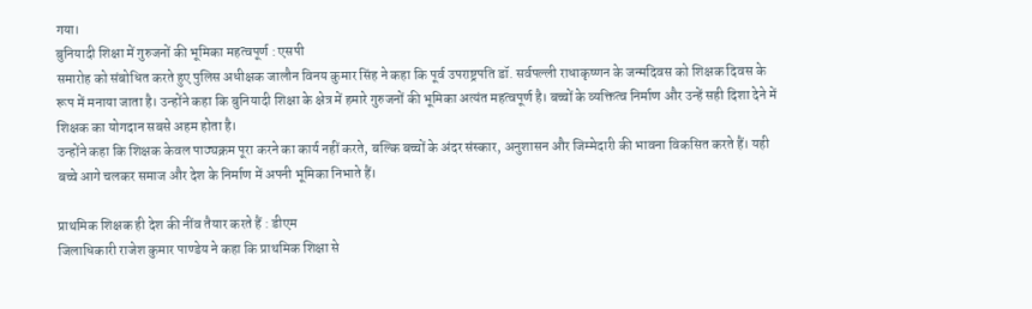गया।
बुनियादी शिक्षा में गुरुजनों की भूमिका महत्वपूर्ण : एसपी
समारोह को संबोधित करते हुए पुलिस अधीक्षक जालौन विनय कुमार सिंह ने कहा कि पूर्व उपराष्ट्रपति डॉ. सर्वपल्ली राधाकृष्णन के जन्मदिवस को शिक्षक दिवस के रूप में मनाया जाता है। उन्होंने कहा कि बुनियादी शिक्षा के क्षेत्र में हमारे गुरुजनों की भूमिका अत्यंत महत्वपूर्ण है। बच्चों के व्यक्तित्व निर्माण और उन्हें सही दिशा देने में शिक्षक का योगदान सबसे अहम होता है।
उन्होंने कहा कि शिक्षक केवल पाठ्यक्रम पूरा करने का कार्य नहीं करते, बल्कि बच्चों के अंदर संस्कार, अनुशासन और जिम्मेदारी की भावना विकसित करते हैं। यही बच्चे आगे चलकर समाज और देश के निर्माण में अपनी भूमिका निभाते हैं।

प्राथमिक शिक्षक ही देश की नींव तैयार करते हैं : डीएम
जिलाधिकारी राजेश कुमार पाण्डेय ने कहा कि प्राथमिक शिक्षा से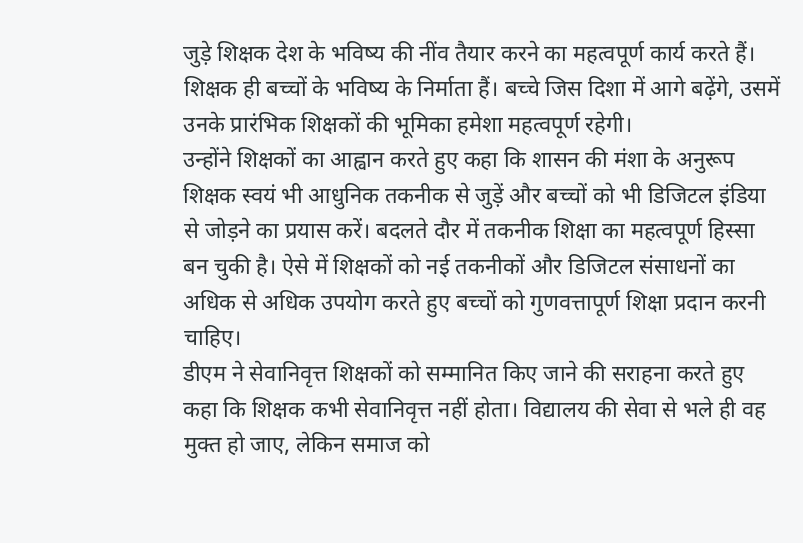जुड़े शिक्षक देश के भविष्य की नींव तैयार करने का महत्वपूर्ण कार्य करते हैं। शिक्षक ही बच्चों के भविष्य के निर्माता हैं। बच्चे जिस दिशा में आगे बढ़ेंगे, उसमें उनके प्रारंभिक शिक्षकों की भूमिका हमेशा महत्वपूर्ण रहेगी।
उन्होंने शिक्षकों का आह्वान करते हुए कहा कि शासन की मंशा के अनुरूप शिक्षक स्वयं भी आधुनिक तकनीक से जुड़ें और बच्चों को भी डिजिटल इंडिया से जोड़ने का प्रयास करें। बदलते दौर में तकनीक शिक्षा का महत्वपूर्ण हिस्सा बन चुकी है। ऐसे में शिक्षकों को नई तकनीकों और डिजिटल संसाधनों का अधिक से अधिक उपयोग करते हुए बच्चों को गुणवत्तापूर्ण शिक्षा प्रदान करनी चाहिए।
डीएम ने सेवानिवृत्त शिक्षकों को सम्मानित किए जाने की सराहना करते हुए कहा कि शिक्षक कभी सेवानिवृत्त नहीं होता। विद्यालय की सेवा से भले ही वह मुक्त हो जाए, लेकिन समाज को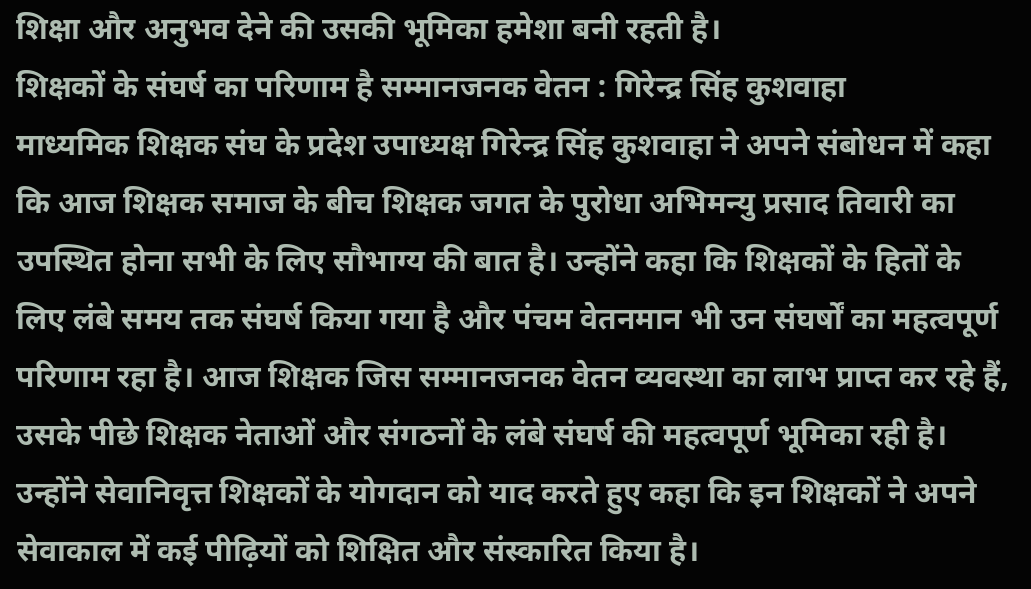शिक्षा और अनुभव देने की उसकी भूमिका हमेशा बनी रहती है।
शिक्षकों के संघर्ष का परिणाम है सम्मानजनक वेतन : गिरेन्द्र सिंह कुशवाहा
माध्यमिक शिक्षक संघ के प्रदेश उपाध्यक्ष गिरेन्द्र सिंह कुशवाहा ने अपने संबोधन में कहा कि आज शिक्षक समाज के बीच शिक्षक जगत के पुरोधा अभिमन्यु प्रसाद तिवारी का उपस्थित होना सभी के लिए सौभाग्य की बात है। उन्होंने कहा कि शिक्षकों के हितों के लिए लंबे समय तक संघर्ष किया गया है और पंचम वेतनमान भी उन संघर्षों का महत्वपूर्ण परिणाम रहा है। आज शिक्षक जिस सम्मानजनक वेतन व्यवस्था का लाभ प्राप्त कर रहे हैं, उसके पीछे शिक्षक नेताओं और संगठनों के लंबे संघर्ष की महत्वपूर्ण भूमिका रही है।
उन्होंने सेवानिवृत्त शिक्षकों के योगदान को याद करते हुए कहा कि इन शिक्षकों ने अपने सेवाकाल में कई पीढ़ियों को शिक्षित और संस्कारित किया है।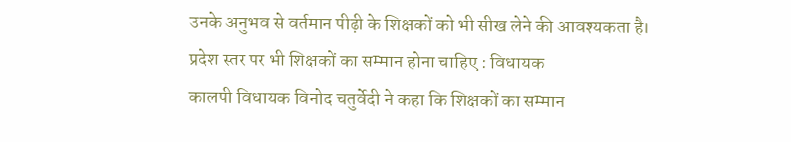उनके अनुभव से वर्तमान पीढ़ी के शिक्षकों को भी सीख लेने की आवश्यकता है।
प्रदेश स्तर पर भी शिक्षकों का सम्मान होना चाहिए : विधायक
कालपी विधायक विनोद चतुर्वेदी ने कहा कि शिक्षकों का सम्मान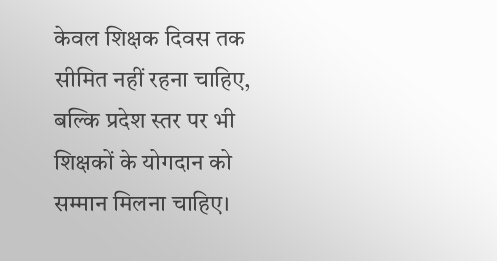केवल शिक्षक दिवस तक सीमित नहीं रहना चाहिए, बल्कि प्रदेश स्तर पर भी शिक्षकों के योगदान को सम्मान मिलना चाहिए।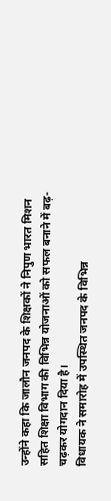उन्होंने कहा कि जालौन जनपद के शिक्षकों ने निपुण भारत मिशन सहित शिक्षा विभाग की विभिन्न योजनाओं को सफल बनाने में बढ़-चढ़कर योगदान दिया है।
विधायक ने समारोह में उपस्थित जनपद के विभिन्न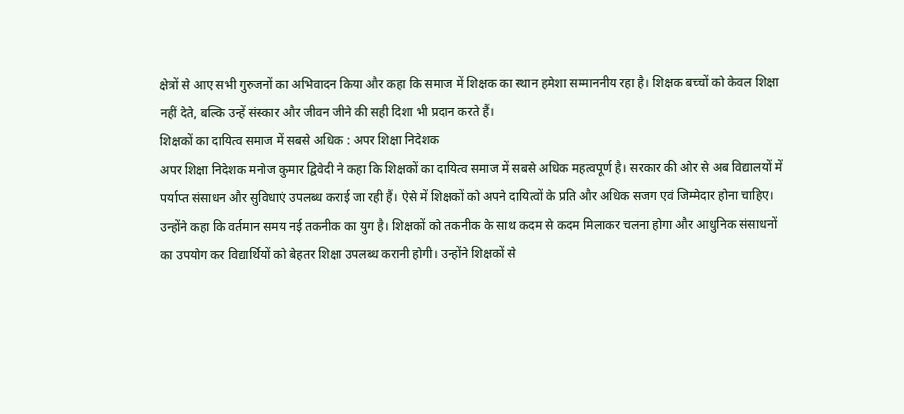क्षेत्रों से आए सभी गुरुजनों का अभिवादन किया और कहा कि समाज में शिक्षक का स्थान हमेशा सम्माननीय रहा है। शिक्षक बच्चों को केवल शिक्षा नहीं देते, बल्कि उन्हें संस्कार और जीवन जीने की सही दिशा भी प्रदान करते हैं।
शिक्षकों का दायित्व समाज में सबसे अधिक : अपर शिक्षा निदेशक
अपर शिक्षा निदेशक मनोज कुमार द्विवेदी ने कहा कि शिक्षकों का दायित्व समाज में सबसे अधिक महत्वपूर्ण है। सरकार की ओर से अब विद्यालयों में पर्याप्त संसाधन और सुविधाएं उपलब्ध कराई जा रही हैं। ऐसे में शिक्षकों को अपने दायित्वों के प्रति और अधिक सजग एवं जिम्मेदार होना चाहिए।
उन्होंने कहा कि वर्तमान समय नई तकनीक का युग है। शिक्षकों को तकनीक के साथ कदम से कदम मिलाकर चलना होगा और आधुनिक संसाधनों का उपयोग कर विद्यार्थियों को बेहतर शिक्षा उपलब्ध करानी होगी। उन्होंने शिक्षकों से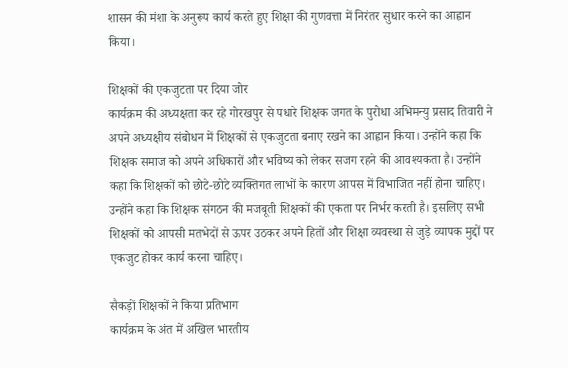शासन की मंशा के अनुरूप कार्य करते हुए शिक्षा की गुणवत्ता में निरंतर सुधार करने का आह्वान किया।

शिक्षकों की एकजुटता पर दिया जोर
कार्यक्रम की अध्यक्षता कर रहे गोरखपुर से पधारे शिक्षक जगत के पुरोधा अभिमन्यु प्रसाद तिवारी ने अपने अध्यक्षीय संबोधन में शिक्षकों से एकजुटता बनाए रखने का आह्वान किया। उन्होंने कहा कि शिक्षक समाज को अपने अधिकारों और भविष्य को लेकर सजग रहने की आवश्यकता है। उन्होंने कहा कि शिक्षकों को छोटे-छोटे व्यक्तिगत लाभों के कारण आपस में विभाजित नहीं होना चाहिए।
उन्होंने कहा कि शिक्षक संगठन की मजबूती शिक्षकों की एकता पर निर्भर करती है। इसलिए सभी शिक्षकों को आपसी मतभेदों से ऊपर उठकर अपने हितों और शिक्षा व्यवस्था से जुड़े व्यापक मुद्दों पर एकजुट होकर कार्य करना चाहिए।

सैकड़ों शिक्षकों ने किया प्रतिभाग
कार्यक्रम के अंत में अखिल भारतीय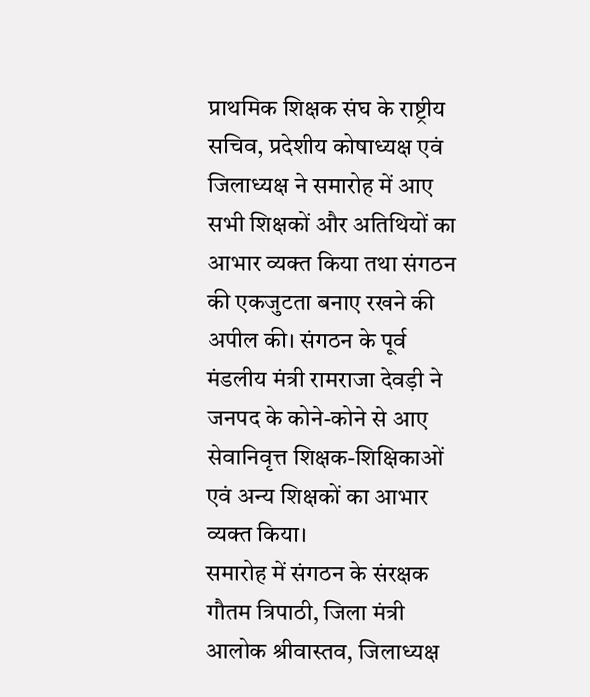प्राथमिक शिक्षक संघ के राष्ट्रीय सचिव, प्रदेशीय कोषाध्यक्ष एवं जिलाध्यक्ष ने समारोह में आए सभी शिक्षकों और अतिथियों का आभार व्यक्त किया तथा संगठन की एकजुटता बनाए रखने की अपील की। संगठन के पूर्व मंडलीय मंत्री रामराजा देवड़ी ने जनपद के कोने-कोने से आए सेवानिवृत्त शिक्षक-शिक्षिकाओं एवं अन्य शिक्षकों का आभार व्यक्त किया।
समारोह में संगठन के संरक्षक गौतम त्रिपाठी, जिला मंत्री आलोक श्रीवास्तव, जिलाध्यक्ष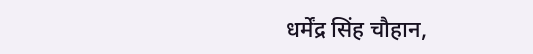धर्मेंद्र सिंह चौहान,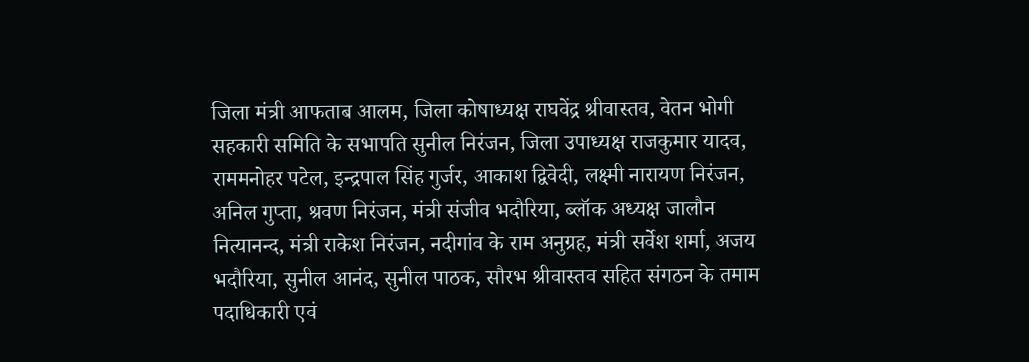जिला मंत्री आफताब आलम, जिला कोषाध्यक्ष राघवेंद्र श्रीवास्तव, वेतन भोगी सहकारी समिति के सभापति सुनील निरंजन, जिला उपाध्यक्ष राजकुमार यादव, राममनोहर पटेल, इन्द्रपाल सिंह गुर्जर, आकाश द्विवेदी, लक्ष्मी नारायण निरंजन, अनिल गुप्ता, श्रवण निरंजन, मंत्री संजीव भदौरिया, ब्लॉक अध्यक्ष जालौन नित्यानन्द, मंत्री राकेश निरंजन, नदीगांव के राम अनुग्रह, मंत्री सर्वेश शर्मा, अजय भदौरिया, सुनील आनंद, सुनील पाठक, सौरभ श्रीवास्तव सहित संगठन के तमाम पदाधिकारी एवं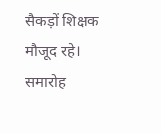सैकड़ों शिक्षक मौजूद रहे।
समारोह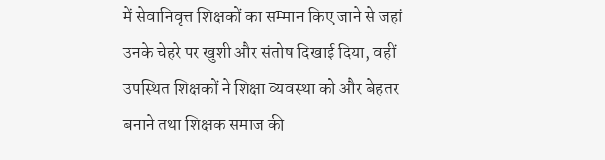में सेवानिवृत्त शिक्षकों का सम्मान किए जाने से जहां उनके चेहरे पर खुशी और संतोष दिखाई दिया, वहीं उपस्थित शिक्षकों ने शिक्षा व्यवस्था को और बेहतर बनाने तथा शिक्षक समाज की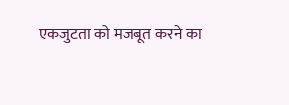एकजुटता को मजबूत करने का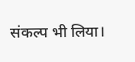संकल्प भी लिया।